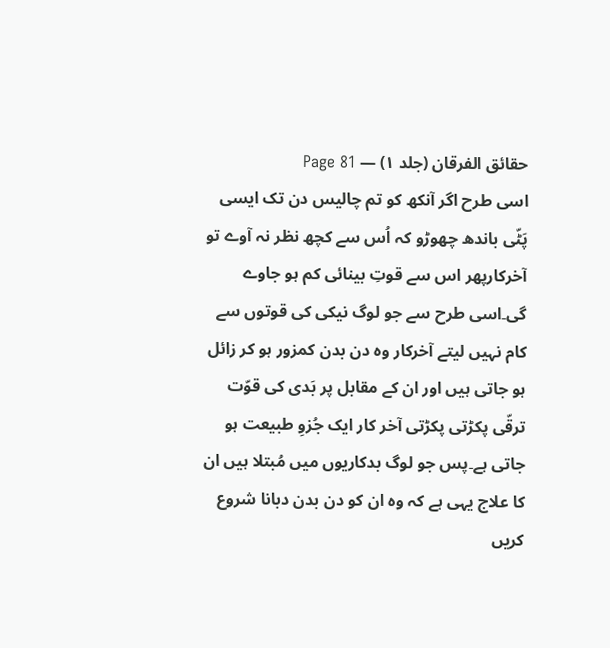حقائق الفرقان (جلد ۱) — Page 81
اسی طرح اگر آنکھ کو تم چالیس دن تک ایسی پَٹّی باندھ چھوڑو کہ اُس سے کچھ نظر نہ آوے تو آخرکارپھر اس سے قوتِ بینائی کم ہو جاوے گی۔اسی طرح سے جو لوگ نیکی کی قوتوں سے کام نہیں لیتے آخرکار وہ دن بدن کمزور ہو کر زائل ہو جاتی ہیں اور ان کے مقابل پر بَدی کی قوّت ترقّی پکڑتی پکڑتی آخر کار ایک جُزوِ طبیعت ہو جاتی ہے۔پس جو لوگ بدکاریوں میں مُبتلا ہیں ان کا علاج یہی ہے کہ وہ ان کو دن بدن دبانا شروع کریں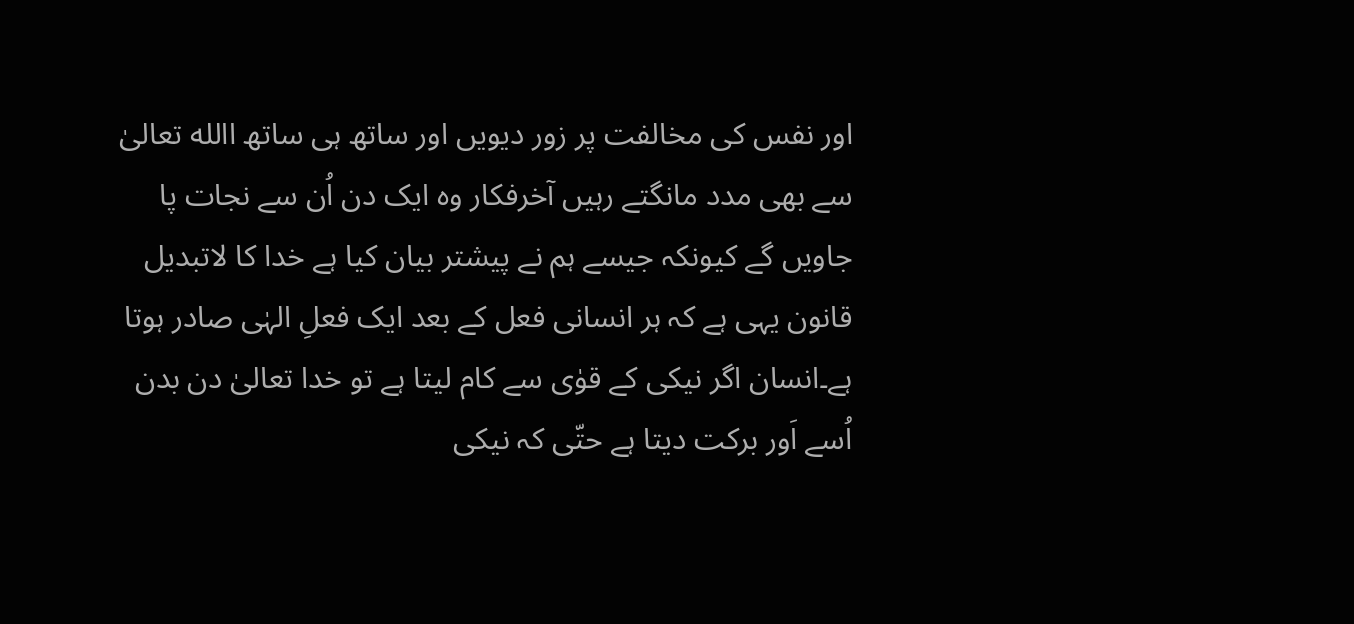اور نفس کی مخالفت پر زور دیویں اور ساتھ ہی ساتھ االله تعالیٰ سے بھی مدد مانگتے رہیں آخرفکار وہ ایک دن اُن سے نجات پا جاویں گے کیونکہ جیسے ہم نے پیشتر بیان کیا ہے خدا کا لاتبدیل قانون یہی ہے کہ ہر انسانی فعل کے بعد ایک فعلِ الہٰی صادر ہوتا ہے۔انسان اگر نیکی کے قوٰی سے کام لیتا ہے تو خدا تعالیٰ دن بدن اُسے اَور برکت دیتا ہے حتّی کہ نیکی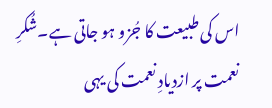اس کی طبیعت کا جُزو ہو جاتی ہے۔شُکرِ نعمت پر ازدیادِ نعمت کی یہی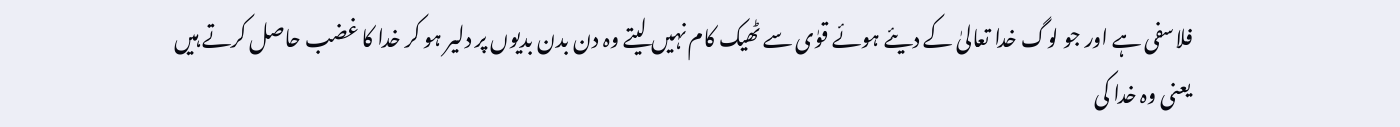فلاسفی ہے اور جو لوگ خدا تعالیٰ کے دیئے ہوئے قوٰی سے ٹھیک کام نہیں لیتے وہ دن بدن بدیوں پر دلیر ہو کر خدا کا غضب حاصل کرتے ہیں یعنی وہ خدا کی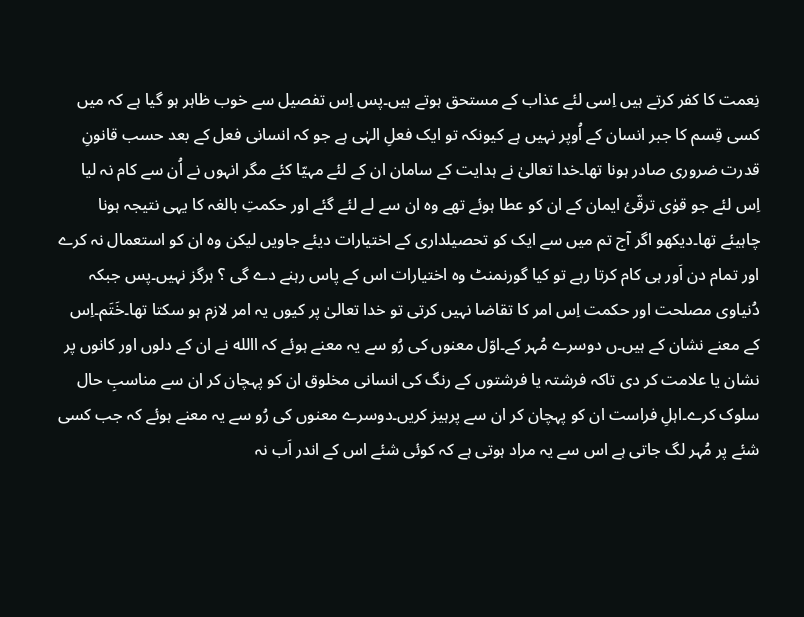نِعمت کا کفر کرتے ہیں اِسی لئے عذاب کے مستحق ہوتے ہیں۔پس اِس تفصیل سے خوب ظاہر ہو گیا ہے کہ میں کسی قِسم کا جبر انسان کے اُوپر نہیں ہے کیونکہ تو ایک فعلِ الہٰی ہے جو کہ انسانی فعل کے بعد حسب قانونِ قدرت ضروری صادر ہونا تھا۔خدا تعالیٰ نے ہدایت کے سامان ان کے لئے مہیّا کئے مگر انہوں نے اُن سے کام نہ لیا اِس لئے جو قوٰی ترقّیٔ ایمان کے ان کو عطا ہوئے تھے وہ ان سے لے لئے گئے اور حکمتِ بالغہ کا یہی نتیجہ ہونا چاہیئے تھا۔دیکھو اگر آج تم میں سے ایک کو تحصیلداری کے اختیارات دیئے جاویں لیکن وہ ان کو استعمال نہ کرے اور تمام دن اَور ہی کام کرتا رہے تو کیا گورنمنٹ وہ اختیارات اس کے پاس رہنے دے گی ؟ ہرگز نہیں۔پس جبکہ دُنیاوی مصلحت اور حکمت اِس امر کا تقاضا نہیں کرتی تو خدا تعالیٰ پر کیوں یہ امر لازم ہو سکتا تھا۔خَتَم۔اِس کے معنے نشان کے ہیں۔ں دوسرے مُہر کے۔اوّل معنوں کی رُو سے یہ معنے ہوئے کہ االله نے ان کے دلوں اور کانوں پر نشان یا علامت کر دی تاکہ فرشتہ یا فرشتوں کے رنگ کی انسانی مخلوق ان کو پہچان کر ان سے مناسبِ حال سلوک کرے۔اہلِ فراست ان کو پہچان کر ان سے پرہیز کریں۔دوسرے معنوں کی رُو سے یہ معنے ہوئے کہ جب کسی شئے پر مُہر لگ جاتی ہے اس سے یہ مراد ہوتی ہے کہ کوئی شئے اس کے اندر اَب نہ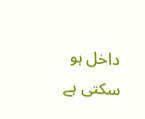داخل ہو سکتی ہے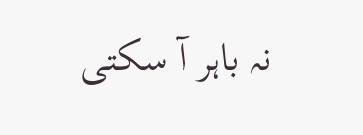نہ باہر آ سکتی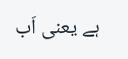ہے یعنی اَب